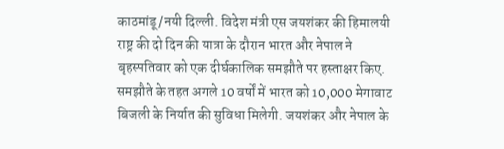काठमांडू/नयी दिल्ली. विदेश मंत्री एस जयशंकर की हिमालयी राष्ट्र की दो दिन की यात्रा के दौरान भारत और नेपाल ने बृहस्पतिवार को एक दीर्घकालिक समझौते पर हस्ताक्षर किए. समझौते के तहत अगले 10 वर्षों में भारत को 10,000 मेगावाट बिजली के निर्यात की सुविधा मिलेगी. जयशंकर और नेपाल के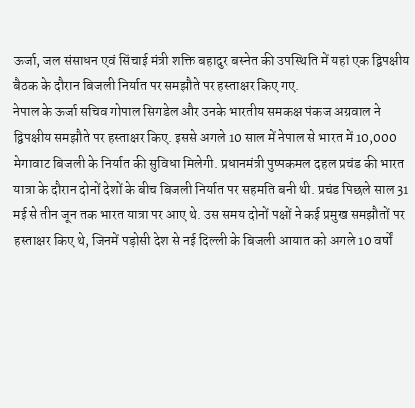ऊर्जा, जल संसाधन एवं सिंचाई मंत्री शक्ति बहादुर बस्नेत की उपस्थिति में यहां एक द्विपक्षीय बैठक के दौरान बिजली निर्यात पर समझौते पर हस्ताक्षर किए गए.
नेपाल के ऊर्जा सचिव गोपाल सिगडेल और उनके भारतीय समकक्ष पंकज अग्रवाल ने द्विपक्षीय समझौते पर हस्ताक्षर किए. इससे अगले 10 साल में नेपाल से भारत में 10,000 मेगावाट बिजली के निर्यात की सुविधा मिलेगी. प्रधानमंत्री पुष्पकमल दहल प्रचंड की भारत यात्रा के दौरान दोनों देशों के बीच बिजली निर्यात पर सहमति बनी थी. प्रचंड पिछले साल 31 मई से तीन जून तक भारत यात्रा पर आए थे. उस समय दोनों पक्षों ने कई प्रमुख समझौतों पर हस्ताक्षर किए थे, जिनमें पड़ोसी देश से नई दिल्ली के बिजली आयात को अगले 10 वर्षों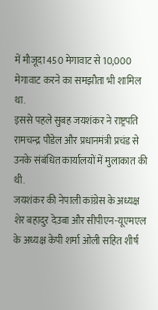में मौजूदा 450 मेगावाट से 10,000 मेगावाट करने का समझौता भी शामिल था.
इससे पहले सुबह जयशंकर ने राष्ट्रपति रामचन्द्र पौडेल और प्रधानमंत्री प्रचंड से उनके संबंधित कार्यालयों में मुलाकात की थी.
जयशंकर की नेपाली कांग्रेस के अध्यक्ष शेर बहादुर देउबा और सीपीएन-यूएमएल के अध्यक्ष केपी शर्मा ओली सहित शीर्ष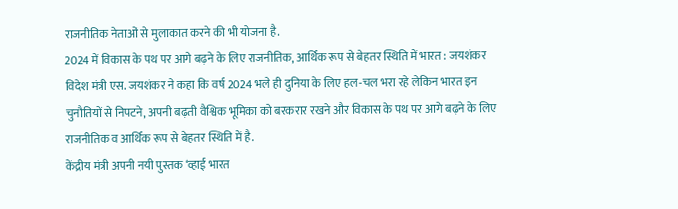राजनीतिक नेताओं से मुलाकात करने की भी योजना है.
2024 में विकास के पथ पर आगे बढ़ने के लिए राजनीतिक, आर्थिक रूप से बेहतर स्थिति में भारत : जयशंकर
विदेश मंत्री एस. जयशंकर ने कहा कि वर्ष 2024 भले ही दुनिया के लिए हल-चल भरा रहे लेकिन भारत इन चुनौतियों से निपटने, अपनी बढ़ती वैश्विक भूमिका को बरकरार रखने और विकास के पथ पर आगे बढ़ने के लिए राजनीतिक व आर्थिक रूप से बेहतर स्थिति में है.
केंद्रीय मंत्री अपनी नयी पुस्तक ‘व्हाई भारत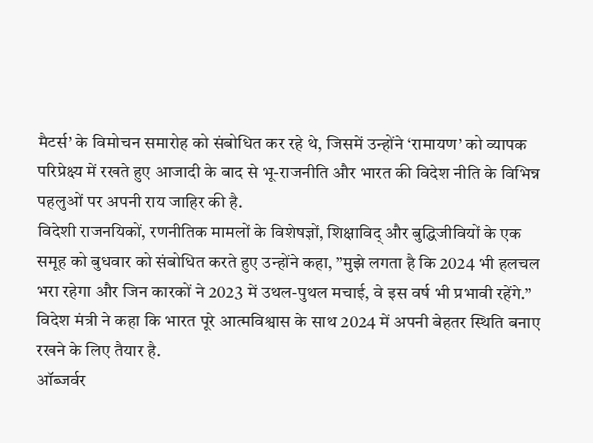मैटर्स’ के विमोचन समारोह को संबोधित कर रहे थे, जिसमें उन्होंने ‘रामायण’ को व्यापक परिप्रेक्ष्य में रखते हुए आजादी के बाद से भू-राजनीति और भारत की विदेश नीति के विभिन्न पहलुओं पर अपनी राय जाहिर की है.
विदेशी राजनयिकों, रणनीतिक मामलों के विशेषज्ञों, शिक्षाविद् और बुद्धिजीवियों के एक समूह को बुधवार को संबोधित करते हुए उन्होंने कहा, ”मुझे लगता है कि 2024 भी हलचल भरा रहेगा और जिन कारकों ने 2023 में उथल-पुथल मचाई, वे इस वर्ष भी प्रभावी रहेंगे.” विदेश मंत्री ने कहा कि भारत पूरे आत्मविश्वास के साथ 2024 में अपनी बेहतर स्थिति बनाए रखने के लिए तैयार है.
ऑब्जर्वर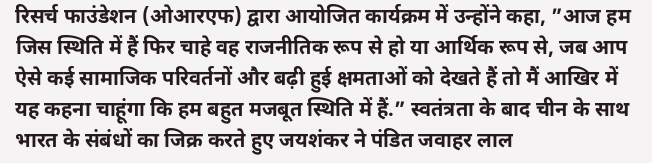रिसर्च फाउंडेशन (ओआरएफ) द्वारा आयोजित कार्यक्रम में उन्होंने कहा, ”आज हम जिस स्थिति में हैं फिर चाहे वह राजनीतिक रूप से हो या आर्थिक रूप से, जब आप ऐसे कई सामाजिक परिवर्तनों और बढ़ी हुई क्षमताओं को देखते हैं तो मैं आखिर में यह कहना चाहूंगा कि हम बहुत मजबूत स्थिति में हैं.” स्वतंत्रता के बाद चीन के साथ भारत के संबंधों का जिक्र करते हुए जयशंकर ने पंडित जवाहर लाल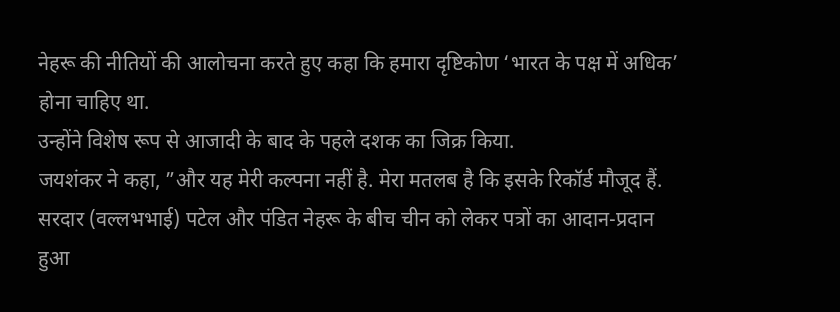नेहरू की नीतियों की आलोचना करते हुए कहा कि हमारा दृष्टिकोण ‘भारत के पक्ष में अधिक’ होना चाहिए था.
उन्होंने विशेष रूप से आजादी के बाद के पहले दशक का जिक्र किया.
जयशंकर ने कहा, ”और यह मेरी कल्पना नहीं है. मेरा मतलब है कि इसके रिकॉर्ड मौजूद हैं. सरदार (वल्लभभाई) पटेल और पंडित नेहरू के बीच चीन को लेकर पत्रों का आदान-प्रदान हुआ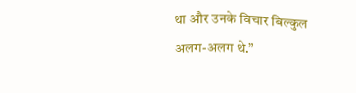था और उनके विचार बिल्कुल अलग-अलग थे.”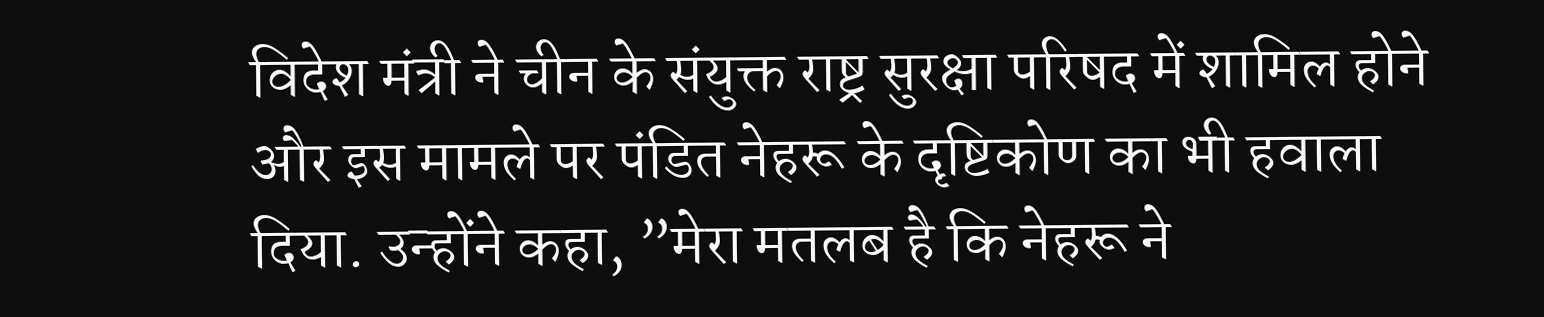विदेश मंत्री ने चीन के संयुक्त राष्ट्र सुरक्षा परिषद में शामिल होने और इस मामले पर पंडित नेहरू के दृष्टिकोण का भी हवाला दिया. उन्होंने कहा, ”मेरा मतलब है कि नेहरू ने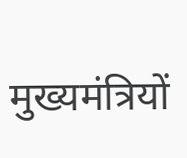मुख्यमंत्रियों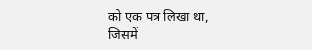को एक पत्र लिखा था, जिसमें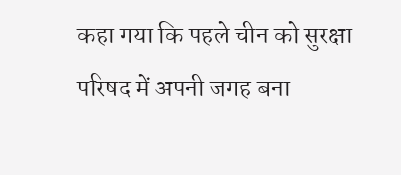कहा गया कि पहले चीन को सुरक्षा परिषद में अपनी जगह बना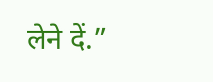लेने दें.”